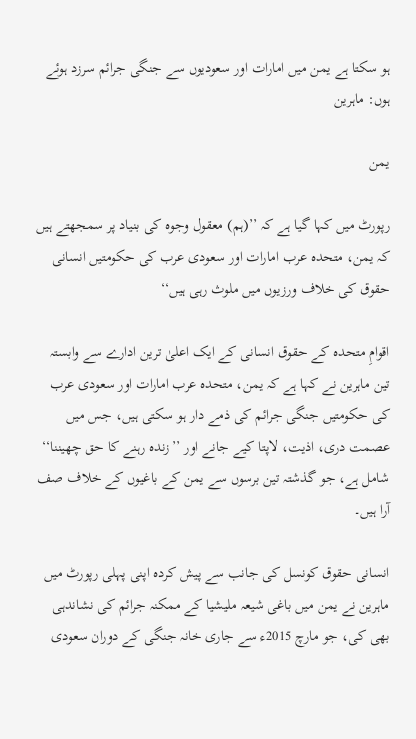ہو سکتا ہے یمن میں امارات اور سعودیوں سے جنگی جرائم سرزد ہوئے ہوں: ماہرین

یمن

رپورٹ میں کہا گیا ہے کہ ’’(ہم) معقول وجوہ کی بنیاد پر سمجھتے ہیں کہ یمن، متحدہ عرب امارات اور سعودی عرب کی حکومتیں انسانی حقوق کی خلاف ورزیوں میں ملوث رہی ہیں‘‘

اقوامِ متحدہ کے حقوق انسانی کے ایک اعلیٰ ترین ادارے سے وابستہ تین ماہرین نے کہا ہے کہ یمن، متحدہ عرب امارات اور سعودی عرب کی حکومتیں جنگی جرائم کی ذمے دار ہو سکتی ہیں، جس میں عصمت دری، اذیت، لاپتا کیے جانے اور ’’زندہ رہنے کا حق چھیننا‘‘ شامل ہے، جو گذشتہ تین برسوں سے یمن کے باغیوں کے خلاف صف آرا ہیں۔

انسانی حقوق کونسل کی جانب سے پیش کردہ اپنی پہلی رپورٹ میں ماہرین نے یمن میں باغی شیعہ ملیشیا کے ممکنہ جرائم کی نشاندہی بھی کی، جو مارچ 2015ء سے جاری خانہ جنگی کے دوران سعودی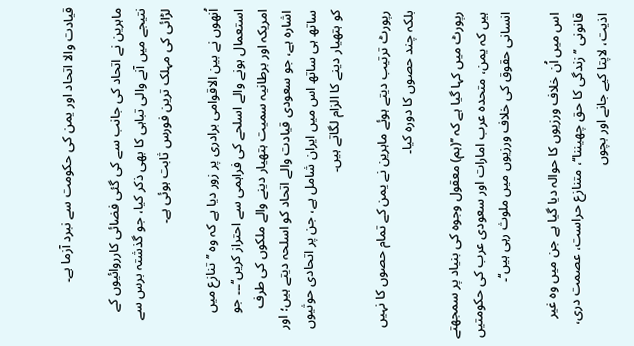قیادت والا اتحاد اور یمن کی حکومت سے نبرد آزما ہے۔

ماہرین نے اتحاد کی جانب سے کی گئی فضائی کارروائیوں کے نتیجے میں آنے والی تباہی کا بھی ذکر کیا، جو گذشتہ برس سے لڑائی کی مہلک ترین فورس ثابت ہوئی ہے۔

اُنھوں نے بین الاقوامی برادری پر زور دیا ہے کہ وہ ’’تنازع میں استعمال ہونے والے اسلحے کی فراہمی سے احتراز کریں‘‘۔۔۔ جو امریکہ اور برطانیہ سمیت ہتھیار دینے والے ملکوں کی طرف اشارہ ہے، جو سعودی قیادت والے اتحاد کو اسلحہ دیتے ہیں؛ اور ساتھ ہی ساتھ اس میں ایران شامل ہے، جن پر اتحادی حوثیوں کو ہتھیار دینے کا الزام لگاتے ہیں۔

رپورٹ ترتیب دیتے ہوئے ماہرین نے یمن کے تمام حصوں کا نہیں بلکہ چند حصوں کا دورہ کیا۔

رپورٹ میں کہا گیا ہے کہ ’’(ہم) معقول وجوہ کی بنیاد پر سمجھتے ہیں کہ یمن، متحدہ عرب امارات اور سعودی عرب کی حکومتیں انسانی حقوق کی خلاف ورزیوں میں ملوث رہی ہیں‘‘۔

اس میں اُن خلاف ورزیوں کا حوالہ دیا گیا ہے جن میں وہ غیر قانونی ’’زندگی کا حق چھیننا‘‘، متنازع حراست، عصمت دری، اذیت، لاپتا کیے جانے اور بچوں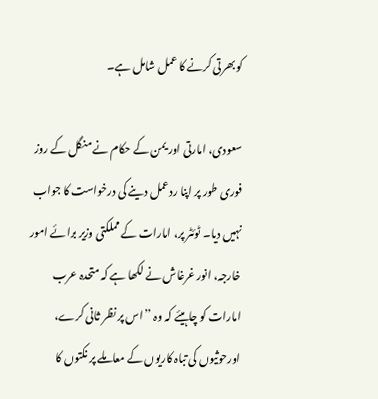کو بھرتی کرنے کا عمل شامل ہے۔

سعودی، امارتی اور یمن کے حکام نے منگل کے روز فوری طور پر اپنا ردعمل دینے کی درخواست کا جواب نہیں دیا۔ ٹوئٹر پر، امارات کے مملکتی وزیر برائے امور خارجہ، انور غرغاش نے لکھا ہے کہ متحدہ عرب امارات کو چاہیئے کہ وہ ’’اس پر نظر ثانی کرے، اورحوثیوں کی تباہ کاریوں کے معاملے پر نکتوں کا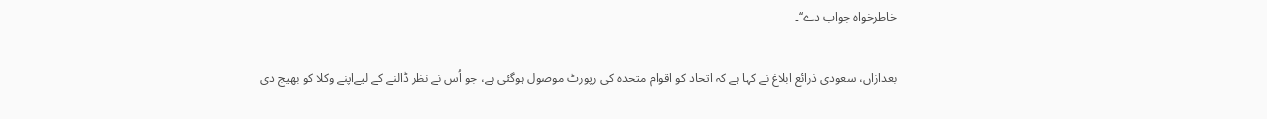خاطرخواہ جواب دے‘‘۔

بعدازاں، سعودی ذرائع ابلاغ نے کہا ہے کہ اتحاد کو اقوام متحدہ کی رپورٹ موصول ہوگئی ہے، جو اُس نے نظر ڈالنے کے لیےاپنے وکلا کو بھیج دی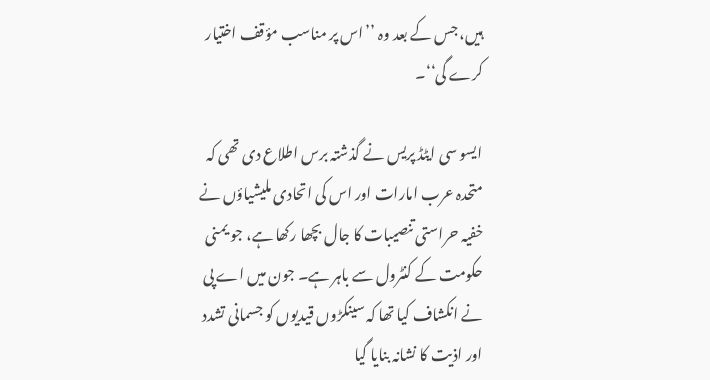ہیں، جس کے بعد وہ ’’اس پر مناسب مؤقف اختیار کرے گی‘‘۔

ایسو سی ایٹڈ پریس نے گذشتہ برس اطلاع دی تھی کہ متحدہ عرب امارات اور اس کی اتحادی ملیشیاؤں نے خفیہ حراستی تنصیبات کا جال بچھا رکھا ہے، جو یمنی حکومت کے کنٹرول سے باہر ہے۔ جون میں اے پی نے انکشاف کیا تھا کہ سینکڑوں قیدیوں کو جسمانی تشدد اور اذیت کا نشانہ بنایا گیا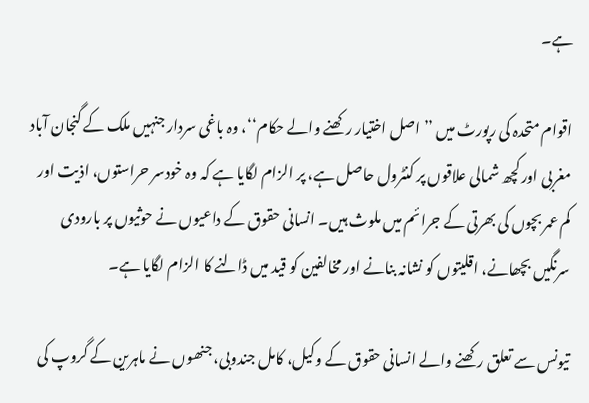ہے۔

اقوام متحدہ کی رپورٹ میں ’’اصل اختیار رکھنے والے حکام‘‘، وہ باغی سردار جنہیں ملک کے گنجان آباد مغربی اور کچھ شمالی علاقوں پر کنٹرول حاصل ہے، پر الزام لگایا ہے کہ وہ خودسر حراستوں، اذیت اور کم عمر بچوں کی بھرتی کے جرائم میں ملوث ہیں۔ انسانی حقوق کے داعیوں نے حوثیوں پر بارودی سرنگیں بچھانے، اقلیتوں کو نشانہ بنانے اور مخالفین کو قید میں ڈالنے کا الزام لگایا ہے۔

تیونس سے تعلق رکھنے والے انسانی حقوق کے وکیل، کامل جندوبی، جنھوں نے ماہرین کے گروپ کی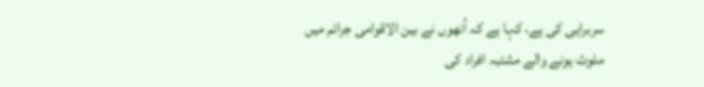سربراہی کی ہے، کہا ہے کہ اُنھوں نے بین الاقوامی جرائم میں ملوث ہونے والے مشتبہ افراد کی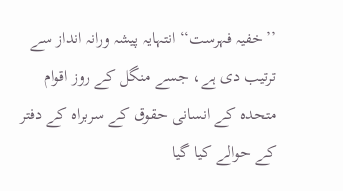’’خفیہ فہرست‘‘ انتہایہ پیشہ ورانہ انداز سے ترتیب دی ہے، جسے منگل کے روز اقوام متحدہ کے انسانی حقوق کے سربراہ کے دفتر کے حوالے کیا گیا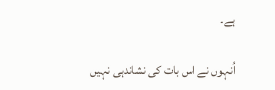ہے۔

اُنہوں نے اس بات کی نشاندہی نہیں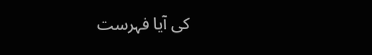کی آیا فہرست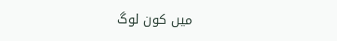میں کون لوگ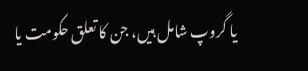یا گروپ شامل ہیں، جن کا تعلق حکومت یا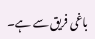باغی فریق سے ہے۔